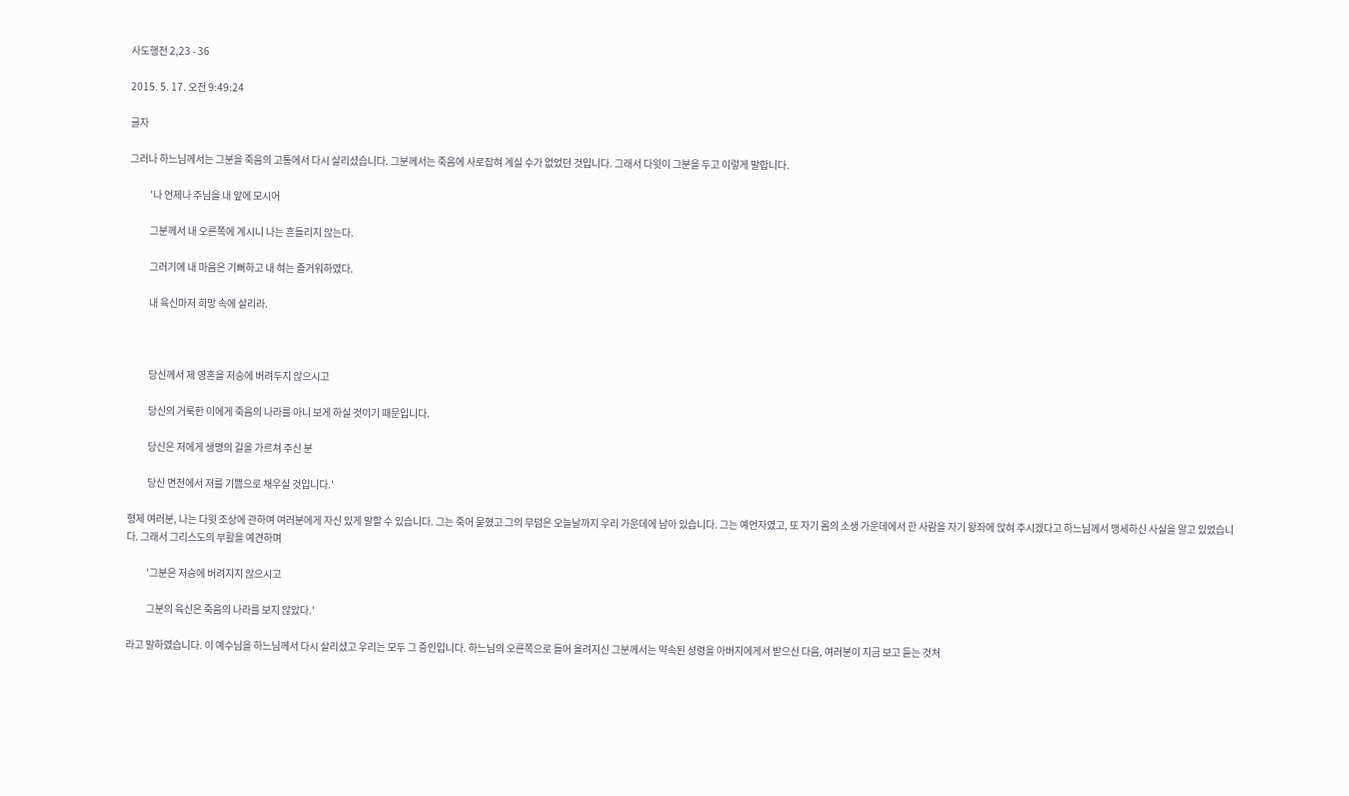사도행전 2,23 - 36

2015. 5. 17. 오전 9:49:24

글자

그러나 하느님께서는 그분을 죽음의 고통에서 다시 살리셨습니다. 그분께서는 죽음에 사로잡혀 계실 수가 없었던 것입니다. 그래서 다윗이 그분을 두고 이렇게 말합니다.

          '나 언제나 주님을 내 앞에 모시어

          그분께서 내 오른쪽에 계시니 나는 흔들리지 않는다.

          그러기에 내 마음은 기뻐하고 내 혀는 즐거워하였다.

          내 육신마저 희망 속에 살리라.



          당신께서 제 영혼을 저승에 버려두지 않으시고

          당신의 거룩한 이에게 죽음의 나라를 아니 보게 하실 것이기 때문입니다.

          당신은 저에게 생명의 길을 가르쳐 주신 분

          당신 면전에서 저를 기쁨으로 채우실 것입니다.'

형제 여러분, 나는 다윗 조상에 관하여 여러분에게 자신 있게 말할 수 있습니다. 그는 죽어 묻혔고 그의 무덤은 오늘날까지 우리 가운데에 남아 있습니다. 그는 예언자였고, 또 자기 몸의 소생 가운데에서 한 사람을 자기 왕좌에 앉혀 주시겠다고 하느님께서 맹세하신 사실을 알고 있었습니다. 그래서 그리스도의 부활을 예견하며

          '그분은 저승에 버려지지 않으시고

          그분의 육신은 죽음의 나라를 보지 않았다.'

라고 말하였습니다. 이 예수님을 하느님께서 다시 살리셨고 우리는 모두 그 증인입니다. 하느님의 오른쪽으로 들어 올려지신 그분께서는 약속된 성령을 아버지에게서 받으신 다음, 여러분이 지금 보고 듣는 것처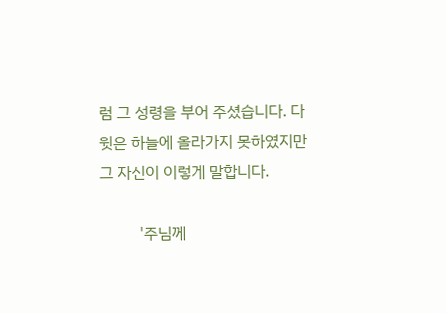럼 그 성령을 부어 주셨습니다. 다윗은 하늘에 올라가지 못하였지만 그 자신이 이렇게 말합니다.

          '주님께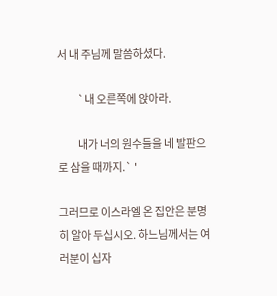서 내 주님께 말씀하셨다.

          `내 오른쪽에 앉아라.

          내가 너의 원수들을 네 발판으로 삼을 때까지.` '

그러므로 이스라엘 온 집안은 분명히 알아 두십시오. 하느님께서는 여러분이 십자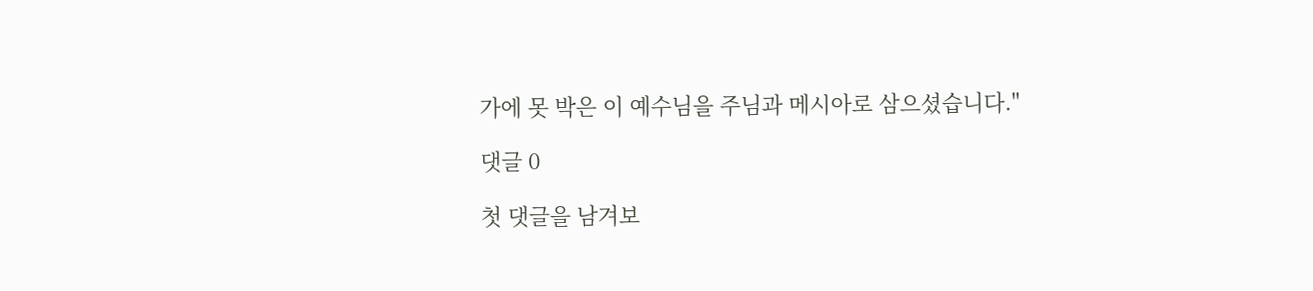가에 못 박은 이 예수님을 주님과 메시아로 삼으셨습니다."

댓글 0

첫 댓글을 남겨보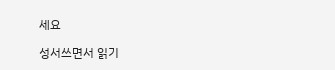세요

성서쓰면서 읽기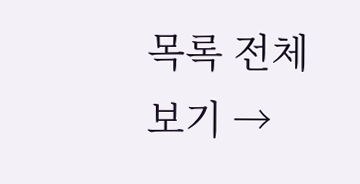목록 전체보기 →